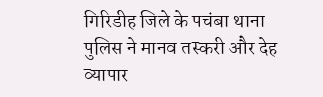गिरिडीह जिले के पचंबा थाना पुलिस ने मानव तस्करी और देह व्यापार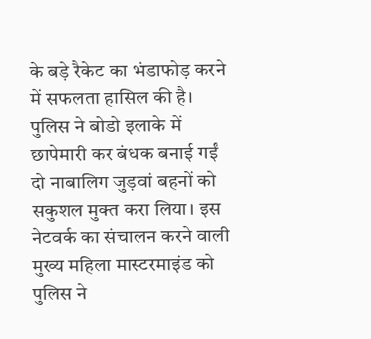के बड़े रैकेट का भंडाफोड़ करने में सफलता हासिल की है। पुलिस ने बोडो इलाके में छापेमारी कर बंधक बनाई गईं दो नाबालिग जुड़वां बहनों को सकुशल मुक्त करा लिया। इस नेटवर्क का संचालन करने वाली मुख्य महिला मास्टरमाइंड को पुलिस ने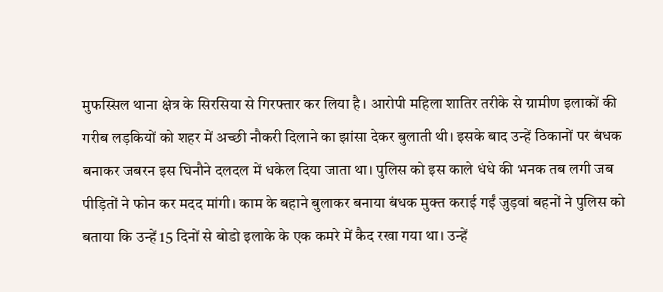मुफस्सिल थाना क्षेत्र के सिरसिया से गिरफ्तार कर लिया है। आरोपी महिला शातिर तरीके से ग्रामीण इलाकों की गरीब लड़कियों को शहर में अच्छी नौकरी दिलाने का झांसा देकर बुलाती थी। इसके बाद उन्हें ठिकानों पर बंधक बनाकर जबरन इस घिनौने दलदल में धकेल दिया जाता था। पुलिस को इस काले धंधे की भनक तब लगी जब पीड़ितों ने फोन कर मदद मांगी। काम के बहाने बुलाकर बनाया बंधक मुक्त कराई गईं जुड़वां बहनों ने पुलिस को बताया कि उन्हें 15 दिनों से बोडो इलाके के एक कमरे में कैद रखा गया था। उन्हें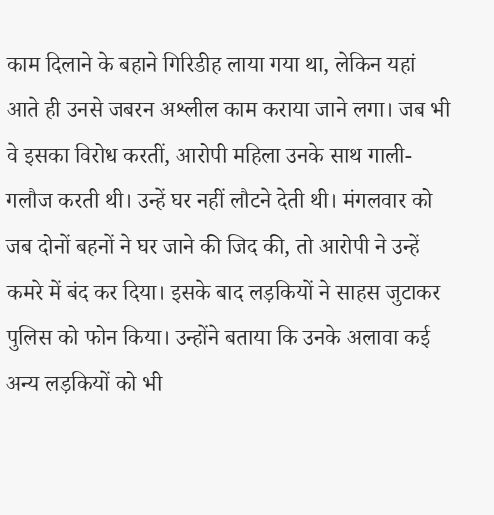काम दिलाने के बहाने गिरिडीह लाया गया था, लेकिन यहां आते ही उनसे जबरन अश्लील काम कराया जाने लगा। जब भी वे इसका विरोध करतीं, आरोपी महिला उनके साथ गाली-गलौज करती थी। उन्हें घर नहीं लौटने देती थी। मंगलवार को जब दोनों बहनों ने घर जाने की जिद की, तो आरोपी ने उन्हें कमरे में बंद कर दिया। इसके बाद लड़कियों ने साहस जुटाकर पुलिस को फोन किया। उन्होंने बताया कि उनके अलावा कई अन्य लड़कियों को भी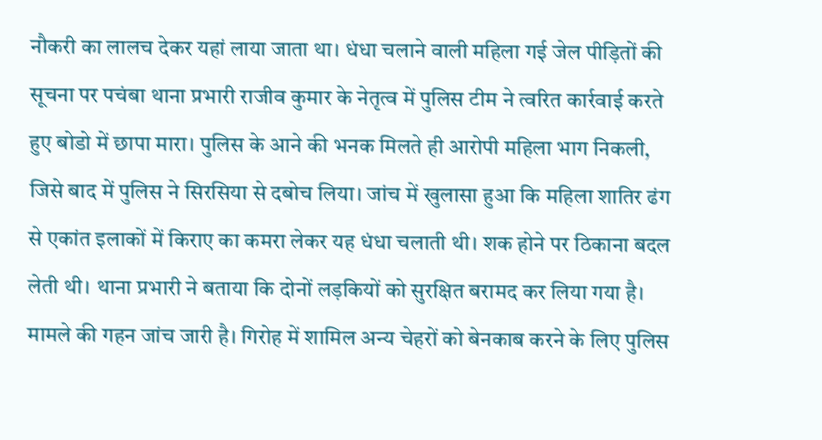नौकरी का लालच देकर यहां लाया जाता था। धंधा चलाने वाली महिला गई जेल पीड़ितों की सूचना पर पचंबा थाना प्रभारी राजीव कुमार के नेतृत्व में पुलिस टीम ने त्वरित कार्रवाई करते हुए बोडो में छापा मारा। पुलिस के आने की भनक मिलते ही आरोपी महिला भाग निकली, जिसे बाद में पुलिस ने सिरसिया से दबोच लिया। जांच में खुलासा हुआ कि महिला शातिर ढंग से एकांत इलाकों में किराए का कमरा लेकर यह धंधा चलाती थी। शक होने पर ठिकाना बदल लेती थी। थाना प्रभारी ने बताया कि दोनों लड़कियों को सुरक्षित बरामद कर लिया गया है। मामले की गहन जांच जारी है। गिरोह में शामिल अन्य चेहरों को बेनकाब करने के लिए पुलिस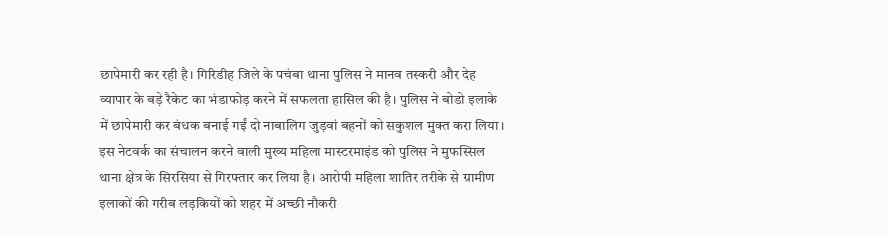छापेमारी कर रही है। गिरिडीह जिले के पचंबा थाना पुलिस ने मानव तस्करी और देह व्यापार के बड़े रैकेट का भंडाफोड़ करने में सफलता हासिल की है। पुलिस ने बोडो इलाके में छापेमारी कर बंधक बनाई गईं दो नाबालिग जुड़वां बहनों को सकुशल मुक्त करा लिया। इस नेटवर्क का संचालन करने वाली मुख्य महिला मास्टरमाइंड को पुलिस ने मुफस्सिल थाना क्षेत्र के सिरसिया से गिरफ्तार कर लिया है। आरोपी महिला शातिर तरीके से ग्रामीण इलाकों की गरीब लड़कियों को शहर में अच्छी नौकरी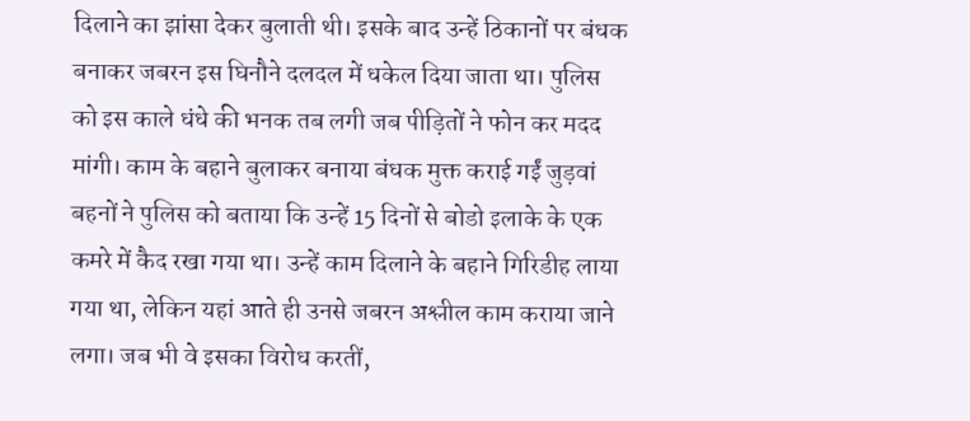दिलाने का झांसा देकर बुलाती थी। इसके बाद उन्हें ठिकानों पर बंधक बनाकर जबरन इस घिनौने दलदल में धकेल दिया जाता था। पुलिस को इस काले धंधे की भनक तब लगी जब पीड़ितों ने फोन कर मदद मांगी। काम के बहाने बुलाकर बनाया बंधक मुक्त कराई गईं जुड़वां बहनों ने पुलिस को बताया कि उन्हें 15 दिनों से बोडो इलाके के एक कमरे में कैद रखा गया था। उन्हें काम दिलाने के बहाने गिरिडीह लाया गया था, लेकिन यहां आते ही उनसे जबरन अश्लील काम कराया जाने लगा। जब भी वे इसका विरोध करतीं,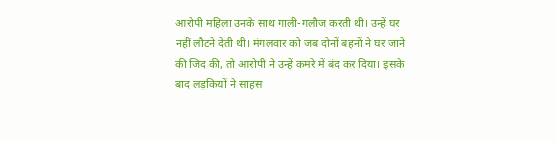आरोपी महिला उनके साथ गाली-गलौज करती थी। उन्हें घर नहीं लौटने देती थी। मंगलवार को जब दोनों बहनों ने घर जाने की जिद की, तो आरोपी ने उन्हें कमरे में बंद कर दिया। इसके बाद लड़कियों ने साहस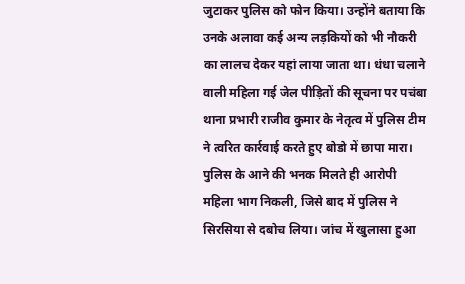जुटाकर पुलिस को फोन किया। उन्होंने बताया कि उनके अलावा कई अन्य लड़कियों को भी नौकरी का लालच देकर यहां लाया जाता था। धंधा चलाने वाली महिला गई जेल पीड़ितों की सूचना पर पचंबा थाना प्रभारी राजीव कुमार के नेतृत्व में पुलिस टीम ने त्वरित कार्रवाई करते हुए बोडो में छापा मारा। पुलिस के आने की भनक मिलते ही आरोपी महिला भाग निकली, जिसे बाद में पुलिस ने सिरसिया से दबोच लिया। जांच में खुलासा हुआ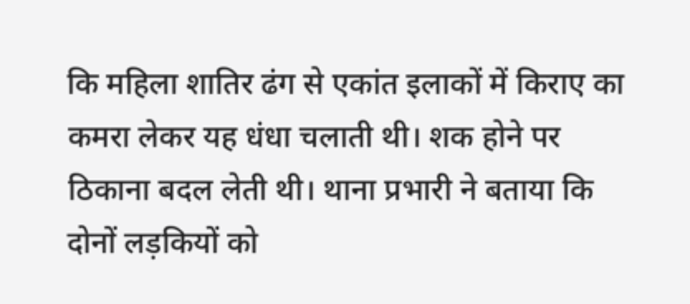कि महिला शातिर ढंग से एकांत इलाकों में किराए का कमरा लेकर यह धंधा चलाती थी। शक होने पर ठिकाना बदल लेती थी। थाना प्रभारी ने बताया कि दोनों लड़कियों को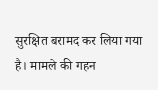सुरक्षित बरामद कर लिया गया है। मामले की गहन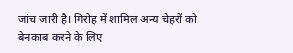जांच जारी है। गिरोह में शामिल अन्य चेहरों को बेनकाब करने के लिए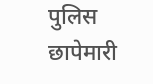पुलिस छापेमारी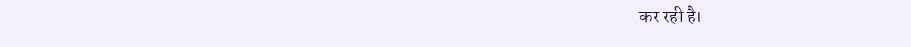कर रही है।